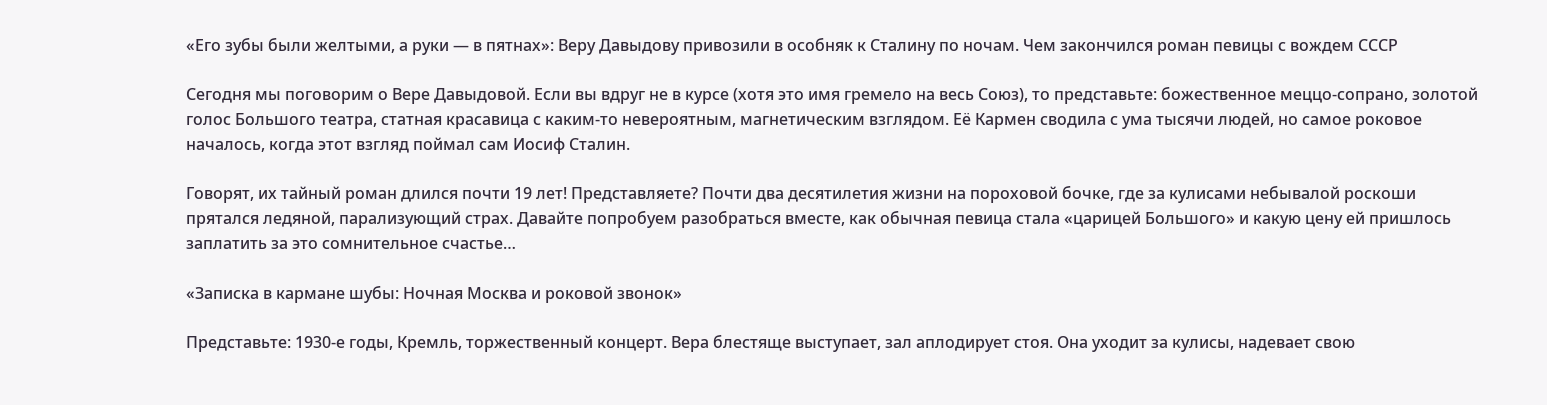«Его зубы были желтыми, а руки — в пятнах»: Веру Давыдову привозили в особняк к Сталину по ночам. Чем закончился роман певицы с вождем СССР

Сегодня мы поговорим о Вере Давыдовой. Если вы вдруг не в курсе (хотя это имя гремело на весь Союз), то представьте: божественное меццо-сопрано, золотой голос Большого театра, статная красавица с каким-то невероятным, магнетическим взглядом. Её Кармен сводила с ума тысячи людей, но самое роковое началось, когда этот взгляд поймал сам Иосиф Сталин.

Говорят, их тайный роман длился почти 19 лет! Представляете? Почти два десятилетия жизни на пороховой бочке, где за кулисами небывалой роскоши прятался ледяной, парализующий страх. Давайте попробуем разобраться вместе, как обычная певица стала «царицей Большого» и какую цену ей пришлось заплатить за это сомнительное счастье…

«Записка в кармане шубы: Ночная Москва и роковой звонок»

Представьте: 1930-е годы, Кремль, торжественный концерт. Вера блестяще выступает, зал аплодирует стоя. Она уходит за кулисы, надевает свою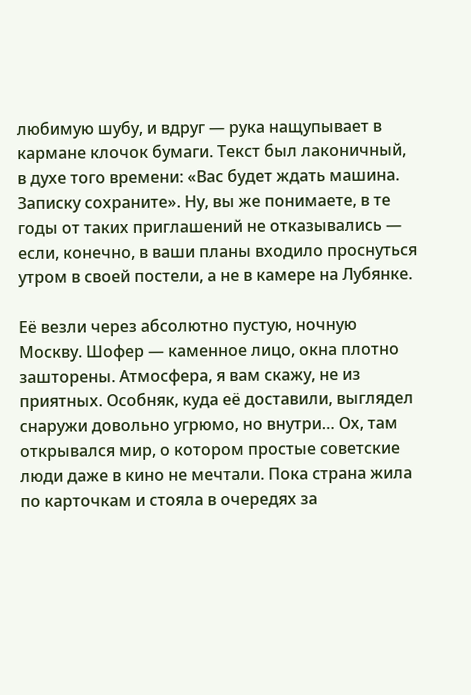любимую шубу, и вдруг — рука нащупывает в кармане клочок бумаги. Текст был лаконичный, в духе того времени: «Вас будет ждать машина. Записку сохраните». Ну, вы же понимаете, в те годы от таких приглашений не отказывались — если, конечно, в ваши планы входило проснуться утром в своей постели, а не в камере на Лубянке.

Её везли через абсолютно пустую, ночную Москву. Шофер — каменное лицо, окна плотно зашторены. Атмосфера, я вам скажу, не из приятных. Особняк, куда её доставили, выглядел снаружи довольно угрюмо, но внутри… Ох, там открывался мир, о котором простые советские люди даже в кино не мечтали. Пока страна жила по карточкам и стояла в очередях за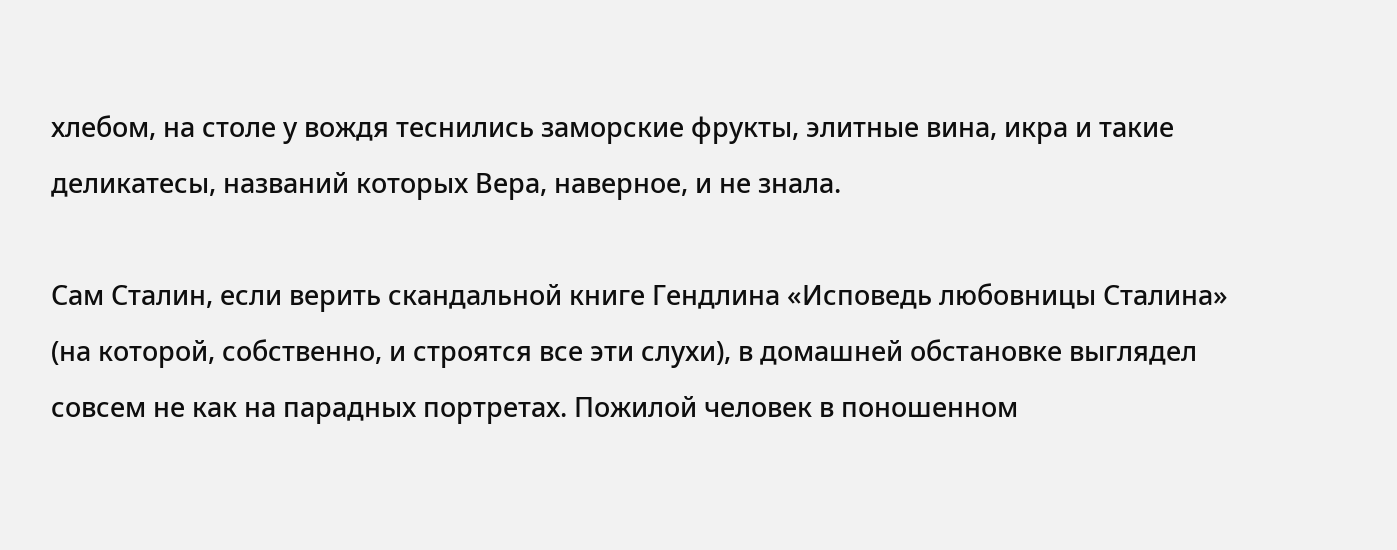хлебом, на столе у вождя теснились заморские фрукты, элитные вина, икра и такие деликатесы, названий которых Вера, наверное, и не знала.

Сам Сталин, если верить скандальной книге Гендлина «Исповедь любовницы Сталина» (на которой, собственно, и строятся все эти слухи), в домашней обстановке выглядел совсем не как на парадных портретах. Пожилой человек в поношенном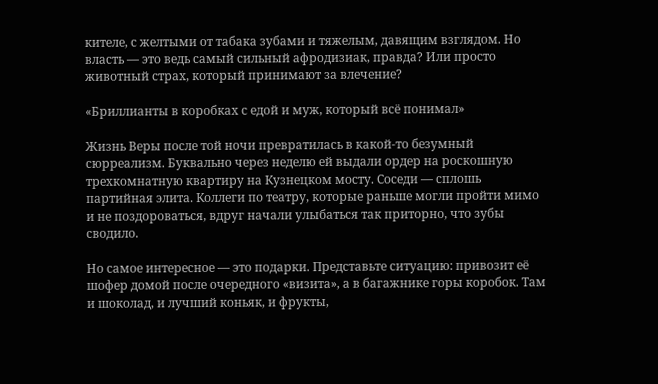кителе, с желтыми от табака зубами и тяжелым, давящим взглядом. Но власть — это ведь самый сильный афродизиак, правда? Или просто животный страх, который принимают за влечение?

«Бриллианты в коробках с едой и муж, который всё понимал»

Жизнь Веры после той ночи превратилась в какой-то безумный сюрреализм. Буквально через неделю ей выдали ордер на роскошную трехкомнатную квартиру на Кузнецком мосту. Соседи — сплошь партийная элита. Коллеги по театру, которые раньше могли пройти мимо и не поздороваться, вдруг начали улыбаться так приторно, что зубы сводило.

Но самое интересное — это подарки. Представьте ситуацию: привозит её шофер домой после очередного «визита», а в багажнике горы коробок. Там и шоколад, и лучший коньяк, и фрукты,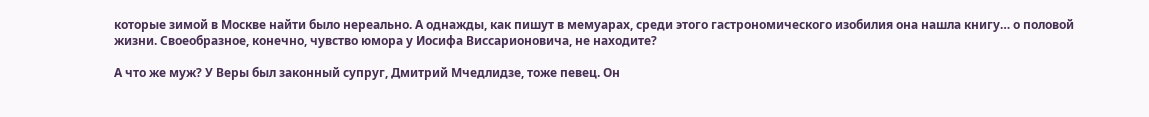которые зимой в Москве найти было нереально. А однажды, как пишут в мемуарах, среди этого гастрономического изобилия она нашла книгу… о половой жизни. Своеобразное, конечно, чувство юмора у Иосифа Виссарионовича, не находите?

А что же муж? У Веры был законный супруг, Дмитрий Мчедлидзе, тоже певец. Он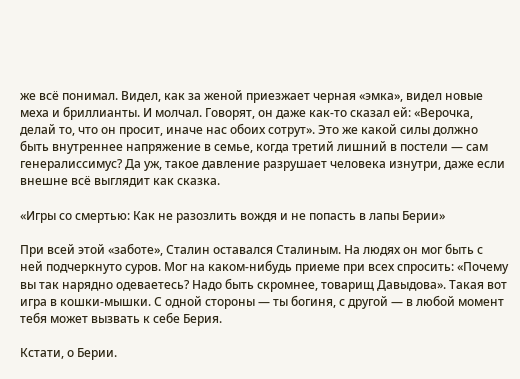же всё понимал. Видел, как за женой приезжает черная «эмка», видел новые меха и бриллианты. И молчал. Говорят, он даже как-то сказал ей: «Верочка, делай то, что он просит, иначе нас обоих сотрут». Это же какой силы должно быть внутреннее напряжение в семье, когда третий лишний в постели — сам генералиссимус? Да уж, такое давление разрушает человека изнутри, даже если внешне всё выглядит как сказка.

«Игры со смертью: Как не разозлить вождя и не попасть в лапы Берии»

При всей этой «заботе», Сталин оставался Сталиным. На людях он мог быть с ней подчеркнуто суров. Мог на каком-нибудь приеме при всех спросить: «Почему вы так нарядно одеваетесь? Надо быть скромнее, товарищ Давыдова». Такая вот игра в кошки-мышки. С одной стороны — ты богиня, с другой — в любой момент тебя может вызвать к себе Берия.

Кстати, о Берии.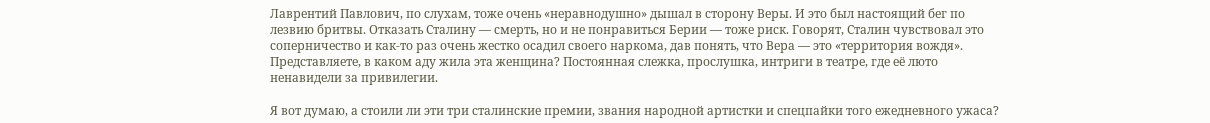Лаврентий Павлович, по слухам, тоже очень «неравнодушно» дышал в сторону Веры. И это был настоящий бег по лезвию бритвы. Отказать Сталину — смерть, но и не понравиться Берии — тоже риск. Говорят, Сталин чувствовал это соперничество и как-то раз очень жестко осадил своего наркома, дав понять, что Вера — это «территория вождя». Представляете, в каком аду жила эта женщина? Постоянная слежка, прослушка, интриги в театре, где её люто ненавидели за привилегии.

Я вот думаю, а стоили ли эти три сталинские премии, звания народной артистки и спецпайки того ежедневного ужаса?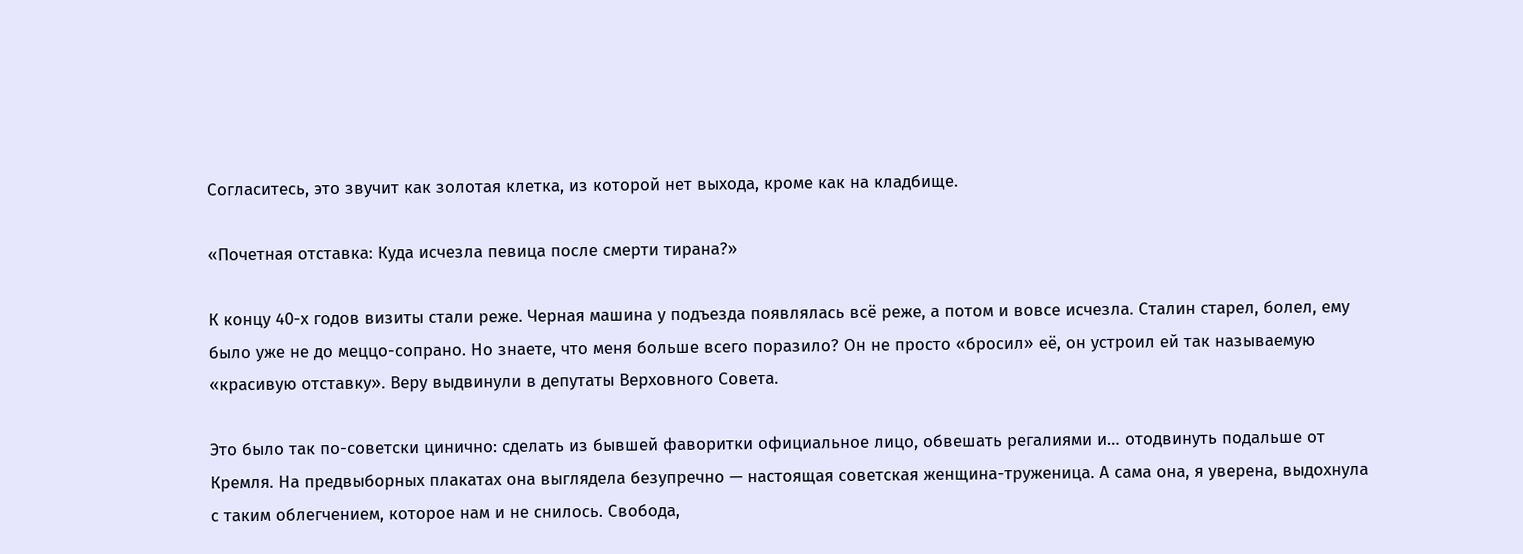Согласитесь, это звучит как золотая клетка, из которой нет выхода, кроме как на кладбище.

«Почетная отставка: Куда исчезла певица после смерти тирана?»

К концу 40-х годов визиты стали реже. Черная машина у подъезда появлялась всё реже, а потом и вовсе исчезла. Сталин старел, болел, ему было уже не до меццо-сопрано. Но знаете, что меня больше всего поразило? Он не просто «бросил» её, он устроил ей так называемую «красивую отставку». Веру выдвинули в депутаты Верховного Совета.

Это было так по-советски цинично: сделать из бывшей фаворитки официальное лицо, обвешать регалиями и… отодвинуть подальше от Кремля. На предвыборных плакатах она выглядела безупречно — настоящая советская женщина-труженица. А сама она, я уверена, выдохнула с таким облегчением, которое нам и не снилось. Свобода,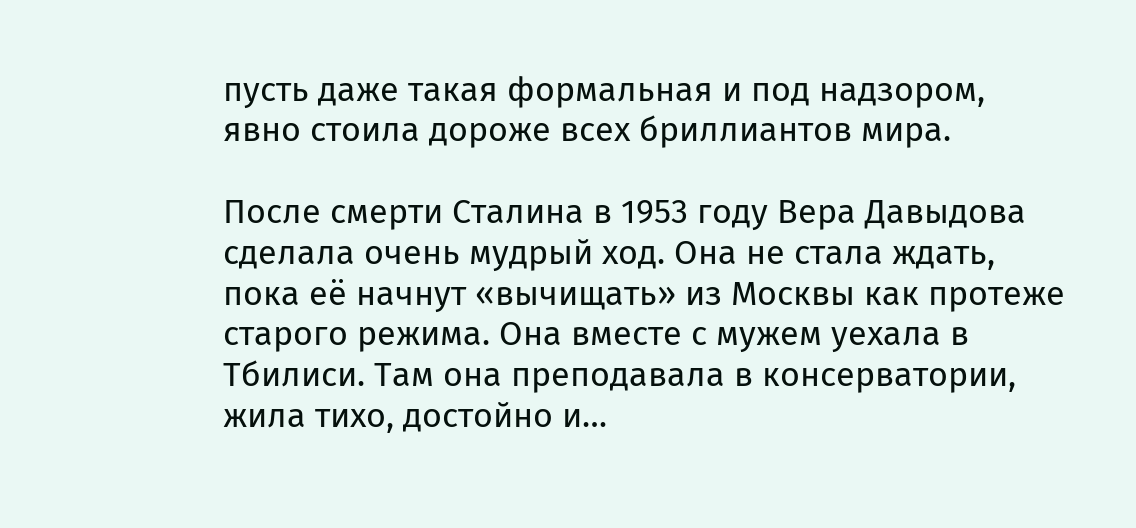пусть даже такая формальная и под надзором, явно стоила дороже всех бриллиантов мира.

После смерти Сталина в 1953 году Вера Давыдова сделала очень мудрый ход. Она не стала ждать, пока её начнут «вычищать» из Москвы как протеже старого режима. Она вместе с мужем уехала в Тбилиси. Там она преподавала в консерватории, жила тихо, достойно и…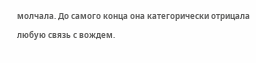молчала. До самого конца она категорически отрицала любую связь с вождем.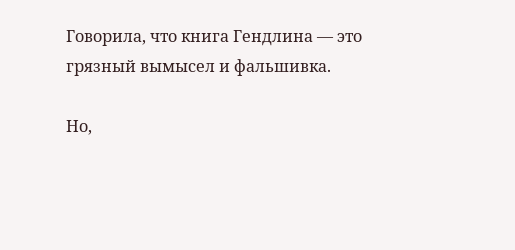Говорила, что книга Гендлина — это грязный вымысел и фальшивка.

Но,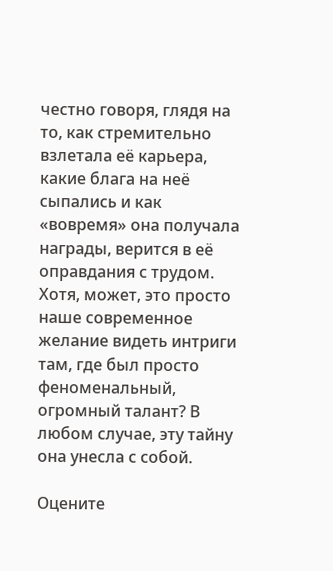честно говоря, глядя на то, как стремительно взлетала её карьера, какие блага на неё сыпались и как «вовремя» она получала награды, верится в её оправдания с трудом. Хотя, может, это просто наше современное желание видеть интриги там, где был просто феноменальный, огромный талант? В любом случае, эту тайну она унесла с собой.

Оцените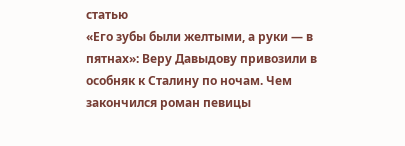статью
«Его зубы были желтыми, а руки — в пятнах»: Веру Давыдову привозили в особняк к Сталину по ночам. Чем закончился роман певицы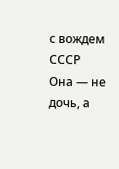с вождем СССР
Она — не дочь, а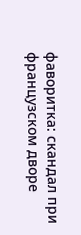фаворитка: скандал при французском дворе